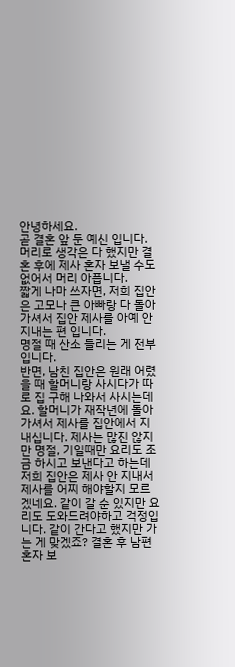안녕하세요.
곧 결혼 앞 둔 예신 입니다. 머리로 생각은 다 했지만 결혼 후에 제사 혼자 보낼 수도 없어서 머리 아픕니다.
짧게 나마 쓰자면, 저희 집안은 고모나 큰 아빠랑 다 돌아가셔서 집안 제사를 아예 안 지내는 편 입니다.
명절 때 산소 들리는 게 전부 입니다.
반면, 남친 집안은 원래 어렸을 때 할머니랑 사시다가 따로 집 구해 나와서 사시는데요. 할머니가 재작년에 돌아가셔서 제사를 집안에서 지내십니다. 제사는 많진 않지만 명절, 기일때만 요리도 조금 하시고 보낸다고 하는데 저희 집안은 제사 안 지내서 제사를 어찌 해야할지 모르겠네요. 같이 갈 순 있지만 요리도 도와드려야하고 걱정입니다. 같이 간다고 했지만 가는 게 맞겠죠? 결혼 후 남편 혼자 보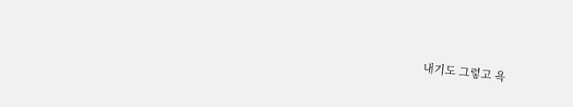내기도 그렇고 욕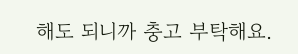해도 되니까 충고 부탁해요.